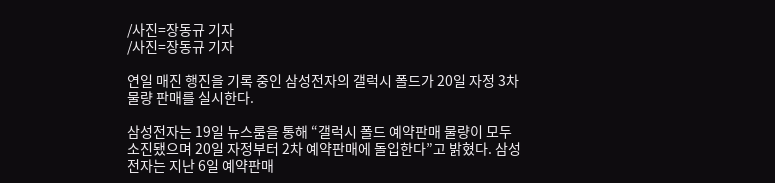/사진=장동규 기자
/사진=장동규 기자

연일 매진 행진을 기록 중인 삼성전자의 갤럭시 폴드가 20일 자정 3차 물량 판매를 실시한다.

삼성전자는 19일 뉴스룸을 통해 “갤럭시 폴드 예약판매 물량이 모두 소진됐으며 20일 자정부터 2차 예약판매에 돌입한다”고 밝혔다. 삼성전자는 지난 6일 예약판매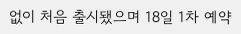없이 처음 출시됐으며 18일 1차 예약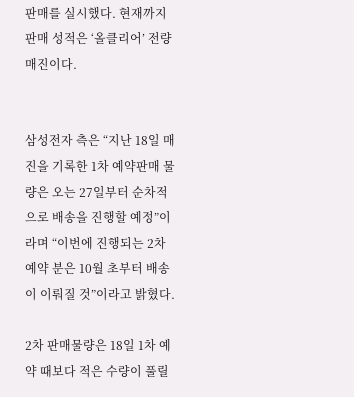판매를 실시했다. 현재까지 판매 성적은 ‘올클리어’ 전량 매진이다.


삼성전자 측은 “지난 18일 매진을 기록한 1차 예약판매 물량은 오는 27일부터 순차적으로 배송을 진행할 예정”이라며 “이번에 진행되는 2차 예약 분은 10월 초부터 배송이 이뤄질 것”이라고 밝혔다.

2차 판매물량은 18일 1차 예약 때보다 적은 수량이 풀릴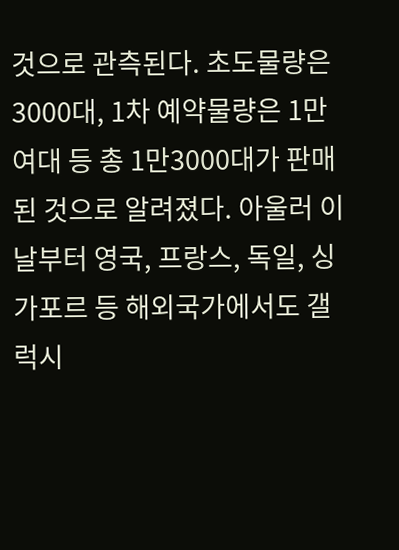것으로 관측된다. 초도물량은 3000대, 1차 예약물량은 1만여대 등 총 1만3000대가 판매된 것으로 알려졌다. 아울러 이날부터 영국, 프랑스, 독일, 싱가포르 등 해외국가에서도 갤럭시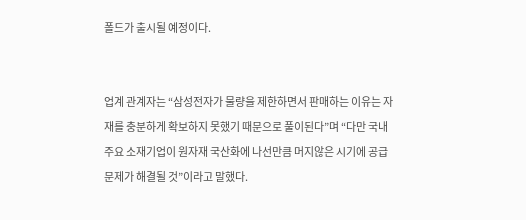폴드가 출시될 예정이다.


업계 관계자는 “삼성전자가 물량을 제한하면서 판매하는 이유는 자재를 충분하게 확보하지 못했기 때문으로 풀이된다”며 “다만 국내 주요 소재기업이 원자재 국산화에 나선만큼 머지않은 시기에 공급 문제가 해결될 것”이라고 말했다.